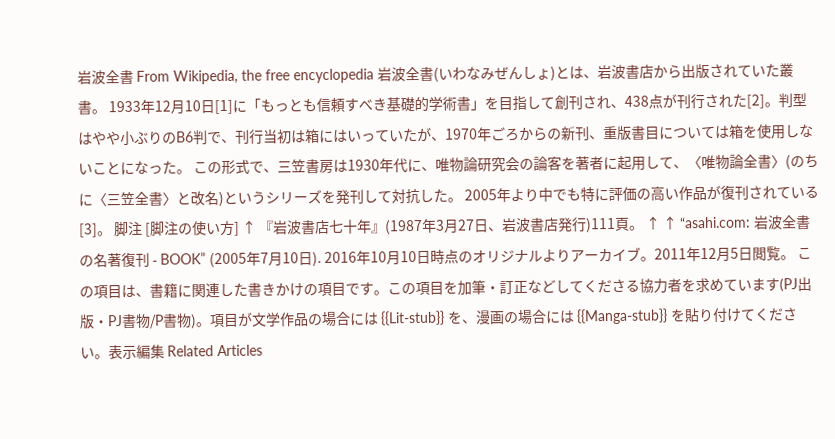岩波全書 From Wikipedia, the free encyclopedia 岩波全書(いわなみぜんしょ)とは、岩波書店から出版されていた叢書。 1933年12月10日[1]に「もっとも信頼すべき基礎的学術書」を目指して創刊され、438点が刊行された[2]。判型はやや小ぶりのB6判で、刊行当初は箱にはいっていたが、1970年ごろからの新刊、重版書目については箱を使用しないことになった。 この形式で、三笠書房は1930年代に、唯物論研究会の論客を著者に起用して、〈唯物論全書〉(のちに〈三笠全書〉と改名)というシリーズを発刊して対抗した。 2005年より中でも特に評価の高い作品が復刊されている[3]。 脚注 [脚注の使い方] ↑ 『岩波書店七十年』(1987年3月27日、岩波書店発行)111頁。 ↑ ↑ “asahi.com: 岩波全書の名著復刊 - BOOK” (2005年7月10日). 2016年10月10日時点のオリジナルよりアーカイブ。2011年12月5日閲覧。 この項目は、書籍に関連した書きかけの項目です。この項目を加筆・訂正などしてくださる協力者を求めています(PJ出版・PJ書物/P書物)。項目が文学作品の場合には {{Lit-stub}} を、漫画の場合には {{Manga-stub}} を貼り付けてください。表示編集 Related Articles